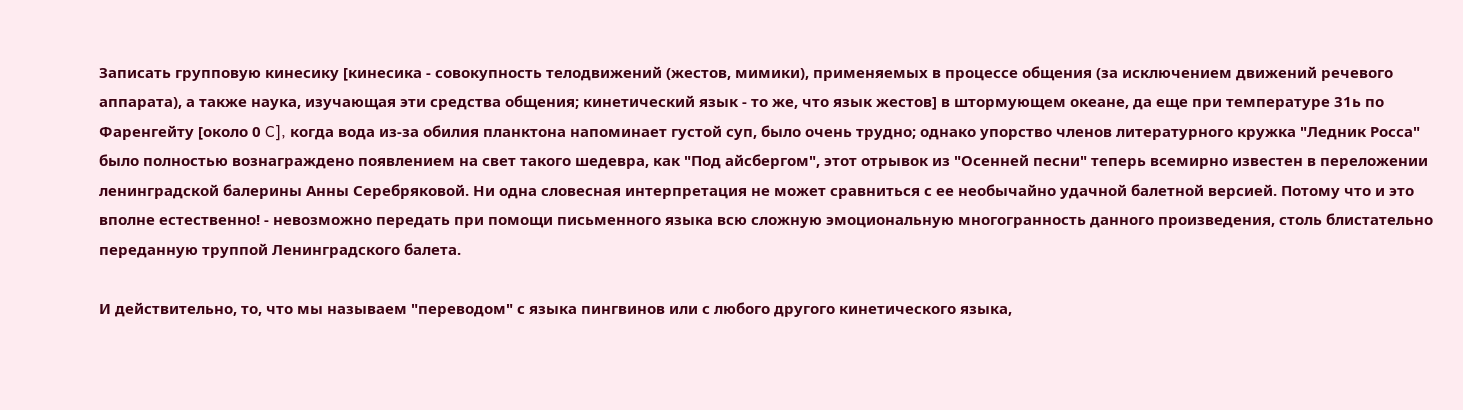Записать групповую кинесику [кинесика - совокупность телодвижений (жестов, мимики), применяемых в процессе общения (за исключением движений речевого аппарата), а также наука, изучающая эти средства общения; кинетический язык - то же, что язык жестов] в штормующем океане, да еще при температуре 31ь по Фаренгейту [около 0 C], когда вода из-за обилия планктона напоминает густой суп, было очень трудно; однако упорство членов литературного кружка "Ледник Росса" было полностью вознаграждено появлением на свет такого шедевра, как "Под айсбергом", этот отрывок из "Осенней песни" теперь всемирно известен в переложении ленинградской балерины Анны Серебряковой. Ни одна словесная интерпретация не может сравниться с ее необычайно удачной балетной версией. Потому что и это вполне естественно! - невозможно передать при помощи письменного языка всю сложную эмоциональную многогранность данного произведения, столь блистательно переданную труппой Ленинградского балета.

И действительно, то, что мы называем "переводом" с языка пингвинов или с любого другого кинетического языка,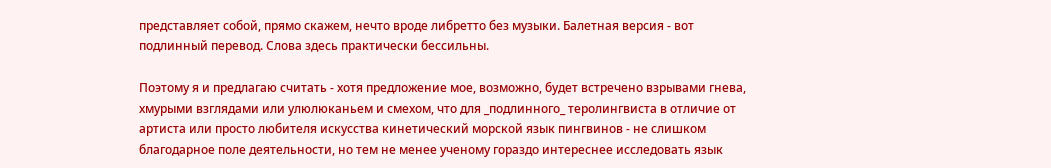представляет собой, прямо скажем, нечто вроде либретто без музыки. Балетная версия - вот подлинный перевод. Слова здесь практически бессильны.

Поэтому я и предлагаю считать - хотя предложение мое, возможно, будет встречено взрывами гнева, хмурыми взглядами или улюлюканьем и смехом, что для _подлинного_ теролингвиста в отличие от артиста или просто любителя искусства кинетический морской язык пингвинов - не слишком благодарное поле деятельности, но тем не менее ученому гораздо интереснее исследовать язык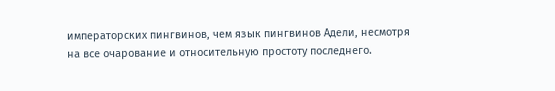императорских пингвинов, чем язык пингвинов Адели, несмотря на все очарование и относительную простоту последнего.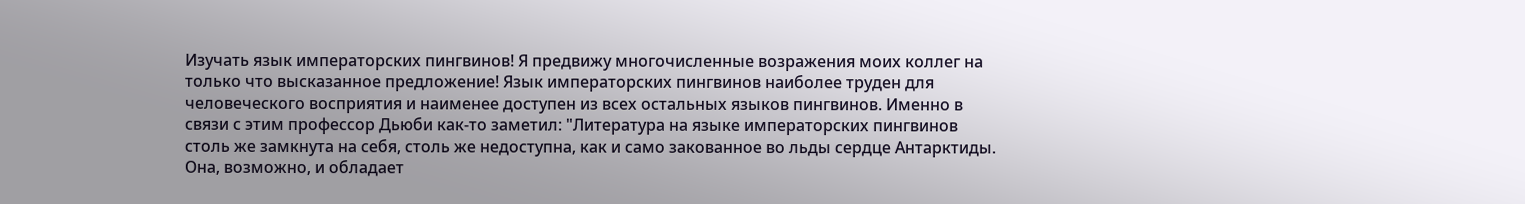Изучать язык императорских пингвинов! Я предвижу многочисленные возражения моих коллег на только что высказанное предложение! Язык императорских пингвинов наиболее труден для человеческого восприятия и наименее доступен из всех остальных языков пингвинов. Именно в связи с этим профессор Дьюби как-то заметил: "Литература на языке императорских пингвинов столь же замкнута на себя, столь же недоступна, как и само закованное во льды сердце Антарктиды. Она, возможно, и обладает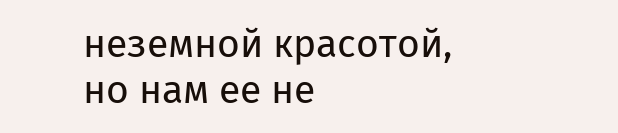неземной красотой, но нам ее не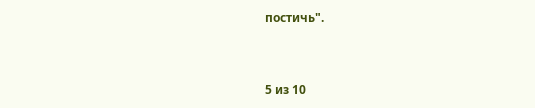постичь".



5 из 10